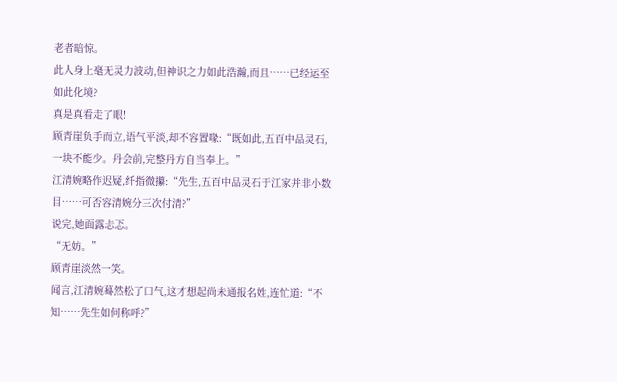老者暗惊。
此人身上毫无灵力波动,但神识之力如此浩瀚,而且……已经运至如此化境?
真是真看走了眼!
顾青崖负手而立,语气平淡,却不容置喙:“既如此,五百中品灵石,一块不能少。丹会前,完整丹方自当奉上。”
江清婉略作迟疑,纤指微攥:“先生,五百中品灵石于江家并非小数目……可否容清婉分三次付清?”
说完,她面露忐忑。
“无妨。”
顾青崖淡然一笑。
闻言,江清婉蓦然松了口气,这才想起尚未通报名姓,连忙道:“不知……先生如何称呼?”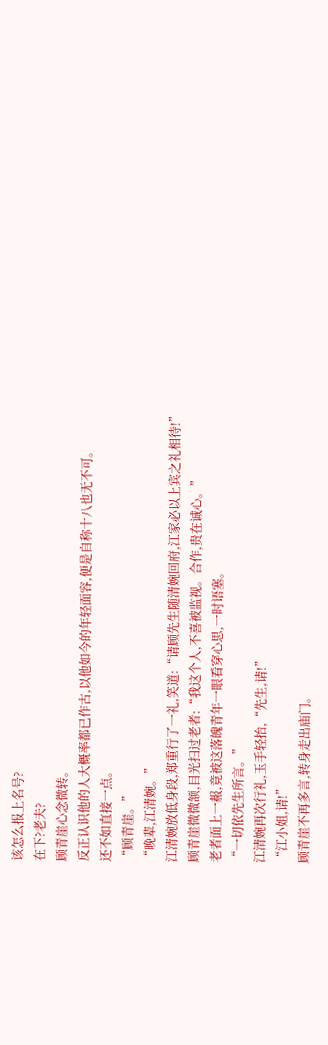该怎么报上名号?
在下?老夫?
顾青崖心念微转。
反正认识他的人大概率都已作古,以他如今的年轻面容,便是自称十八也无不可。
还不如直接一点。
“顾青崖。”
“晚辈,江清婉。”
江清婉放低身段,郑重行了一礼,笑道:“请顾先生随清婉回府,江家必以上宾之礼相待!”
顾青崖微微颔,目光扫过老者:“我这个人,不喜被监视。合作,贵在诚心。”
老者面上一赧,竟被这落魄青年一眼看穿心思,一时语塞。
“一切依先生所言。”
江清婉再次行礼,玉手轻抬,“先生,请!”
“江小姐,请!”
顾青崖不再多言,转身走出庙门。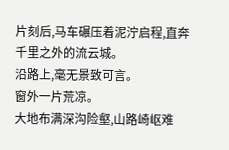片刻后,马车碾压着泥泞启程,直奔千里之外的流云城。
沿路上,毫无景致可言。
窗外一片荒凉。
大地布满深沟险壑,山路崎岖难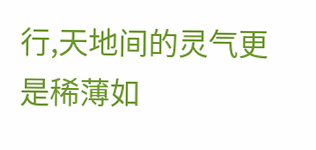行,天地间的灵气更是稀薄如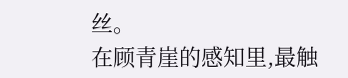丝。
在顾青崖的感知里,最触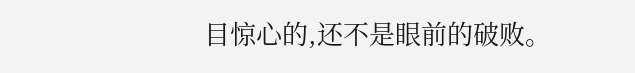目惊心的,还不是眼前的破败。